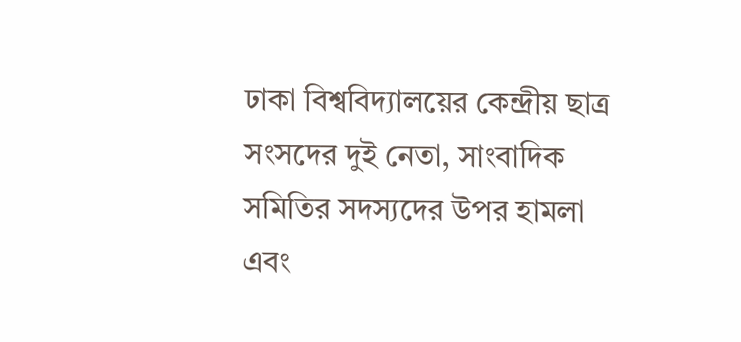ঢাকা বিশ্ববিদ্যালয়ের কেন্দ্রীয় ছাত্র সংসদের দুই নেতা, সাংবাদিক সমিতির সদস্যদের উপর হামলা এবং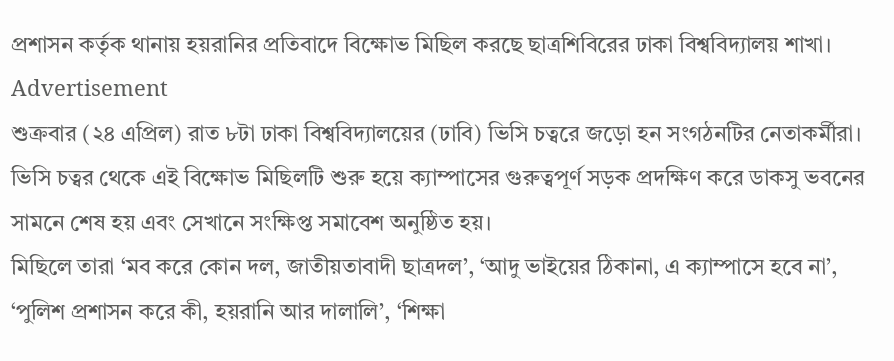প্রশাসন কর্তৃক থানায় হয়রানির প্রতিবাদে বিক্ষোভ মিছিল করছে ছাত্রশিবিরের ঢাকা বিশ্ববিদ্যালয় শাখা।
Advertisement
শুক্রবার (২৪ এপ্রিল) রাত ৮টা ঢাকা বিশ্ববিদ্যালয়ের (ঢাবি) ভিসি চত্বরে জড়ো হন সংগঠনটির নেতাকর্মীরা। ভিসি চত্বর থেকে এই বিক্ষোভ মিছিলটি শুরু হয়ে ক্যাম্পাসের গুরুত্বপূর্ণ সড়ক প্রদক্ষিণ করে ডাকসু ভবনের সামনে শেষ হয় এবং সেখানে সংক্ষিপ্ত সমাবেশ অনুষ্ঠিত হয়।
মিছিলে তারা ‘মব করে কোন দল, জাতীয়তাবাদী ছাত্রদল’, ‘আদু ভাইয়ের ঠিকানা, এ ক্যাম্পাসে হবে না’, ‘পুলিশ প্রশাসন করে কী, হয়রানি আর দালালি’, ‘শিক্ষা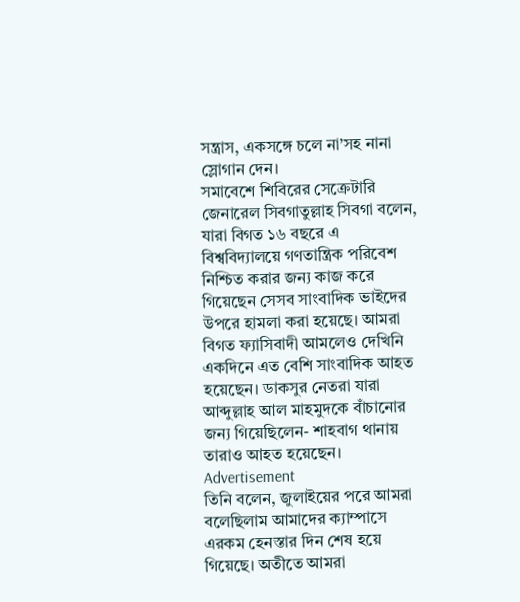সন্ত্রাস, একসঙ্গে চলে না’সহ নানা স্লোগান দেন।
সমাবেশে শিবিরের সেক্রেটারি জেনারেল সিবগাতুল্লাহ সিবগা বলেন, যারা বিগত ১৬ বছরে এ বিশ্ববিদ্যালয়ে গণতান্ত্রিক পরিবেশ নিশ্চিত করার জন্য কাজ করে গিয়েছেন সেসব সাংবাদিক ভাইদের উপরে হামলা করা হয়েছে। আমরা বিগত ফ্যাসিবাদী আমলেও দেখিনি একদিনে এত বেশি সাংবাদিক আহত হয়েছেন। ডাকসুর নেতরা যারা আব্দুল্লাহ আল মাহমুদকে বাঁচানোর জন্য গিয়েছিলেন- শাহবাগ থানায় তারাও আহত হয়েছেন।
Advertisement
তিনি বলেন, জুলাইয়ের পরে আমরা বলেছিলাম আমাদের ক্যাম্পাসে এরকম হেনস্তার দিন শেষ হয়ে গিয়েছে। অতীতে আমরা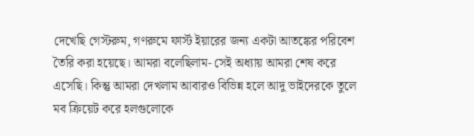দেখেছি গেস্টরুম, গণরুমে ফার্স্ট ইয়ারের জন্য একটা আতঙ্কের পরিবেশ তৈরি করা হয়েছে। আমরা বলেছিলাম- সেই অধ্যায় আমরা শেষ করে এসেছি। কিন্তু আমরা দেখলাম আবারও বিভিন্ন হলে আদু ভাইদেরকে তুলে মব ক্রিয়েট করে হলগুলোকে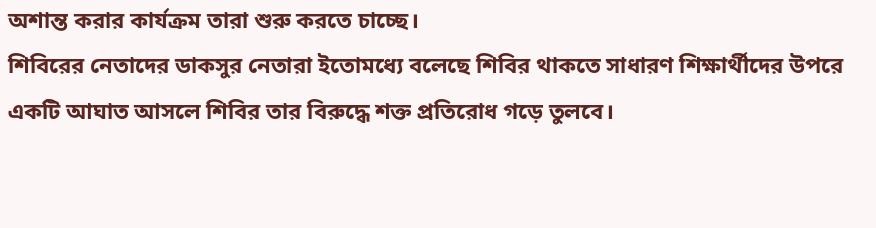অশান্ত করার কার্যক্রম তারা শুরু করতে চাচ্ছে।
শিবিরের নেতাদের ডাকসুর নেতারা ইতোমধ্যে বলেছে শিবির থাকতে সাধারণ শিক্ষার্থীদের উপরে একটি আঘাত আসলে শিবির তার বিরুদ্ধে শক্ত প্রতিরোধ গড়ে তুলবে।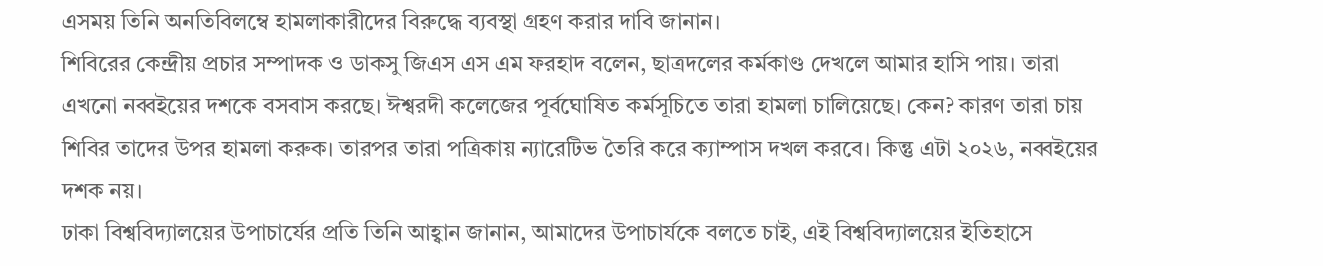এসময় তিনি অনতিবিলম্বে হামলাকারীদের বিরুদ্ধে ব্যবস্থা গ্রহণ করার দাবি জানান।
শিবিরের কেন্দ্রীয় প্রচার সম্পাদক ও ডাকসু জিএস এস এম ফরহাদ বলেন, ছাত্রদলের কর্মকাণ্ড দেখলে আমার হাসি পায়। তারা এখনো নব্বইয়ের দশকে বসবাস করছে। ঈশ্বরদী কলেজের পূর্বঘোষিত কর্মসূচিতে তারা হামলা চালিয়েছে। কেন? কারণ তারা চায় শিবির তাদের উপর হামলা করুক। তারপর তারা পত্রিকায় ন্যারেটিভ তৈরি করে ক্যাম্পাস দখল করবে। কিন্তু এটা ২০২৬, নব্বইয়ের দশক নয়।
ঢাকা বিশ্ববিদ্যালয়ের উপাচার্যের প্রতি তিনি আহ্বান জানান, আমাদের উপাচার্যকে বলতে চাই, এই বিশ্ববিদ্যালয়ের ইতিহাসে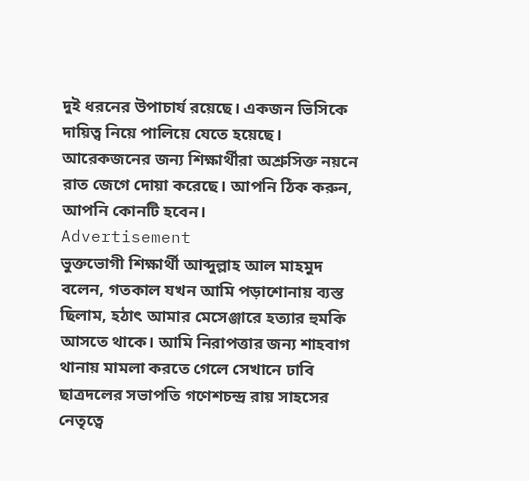দুই ধরনের উপাচার্য রয়েছে। একজন ভিসিকে দায়িত্ব নিয়ে পালিয়ে যেতে হয়েছে। আরেকজনের জন্য শিক্ষার্থীরা অশ্রুসিক্ত নয়নে রাত জেগে দোয়া করেছে। আপনি ঠিক করুন, আপনি কোনটি হবেন।
Advertisement
ভুক্তভোগী শিক্ষার্থী আব্দুল্লাহ আল মাহমুদ বলেন, গতকাল যখন আমি পড়াশোনায় ব্যস্ত ছিলাম, হঠাৎ আমার মেসেঞ্জারে হত্যার হুমকি আসতে থাকে। আমি নিরাপত্তার জন্য শাহবাগ থানায় মামলা করতে গেলে সেখানে ঢাবি ছাত্রদলের সভাপতি গণেশচন্দ্র রায় সাহসের নেতৃত্বে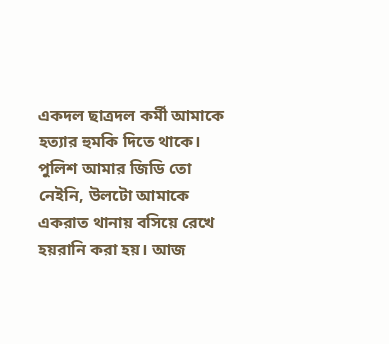একদল ছাত্রদল কর্মী আমাকে হত্যার হুমকি দিতে থাকে। পুলিশ আমার জিডি তো নেইনি, উলটো আমাকে একরাত থানায় বসিয়ে রেখে হয়রানি করা হয়। আজ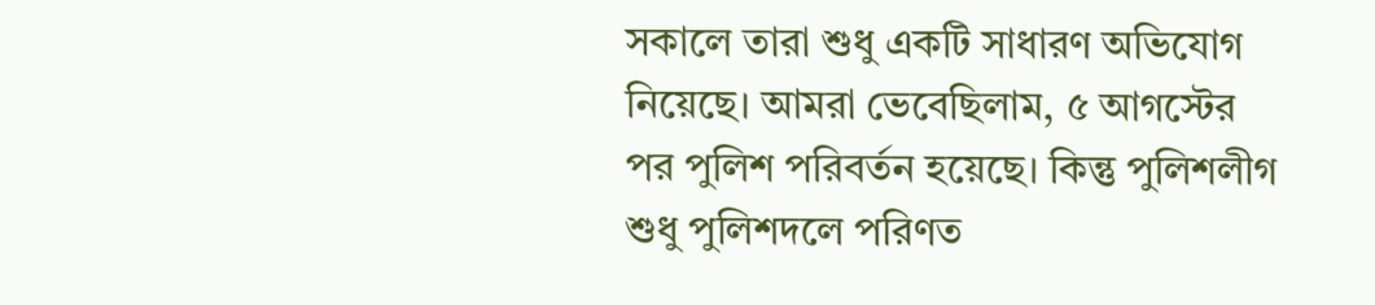সকালে তারা শুধু একটি সাধারণ অভিযোগ নিয়েছে। আমরা ভেবেছিলাম, ৫ আগস্টের পর পুলিশ পরিবর্তন হয়েছে। কিন্তু পুলিশলীগ শুধু পুলিশদলে পরিণত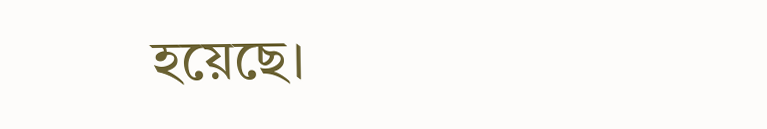হয়েছে।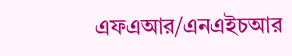এফএআর/এনএইচআর